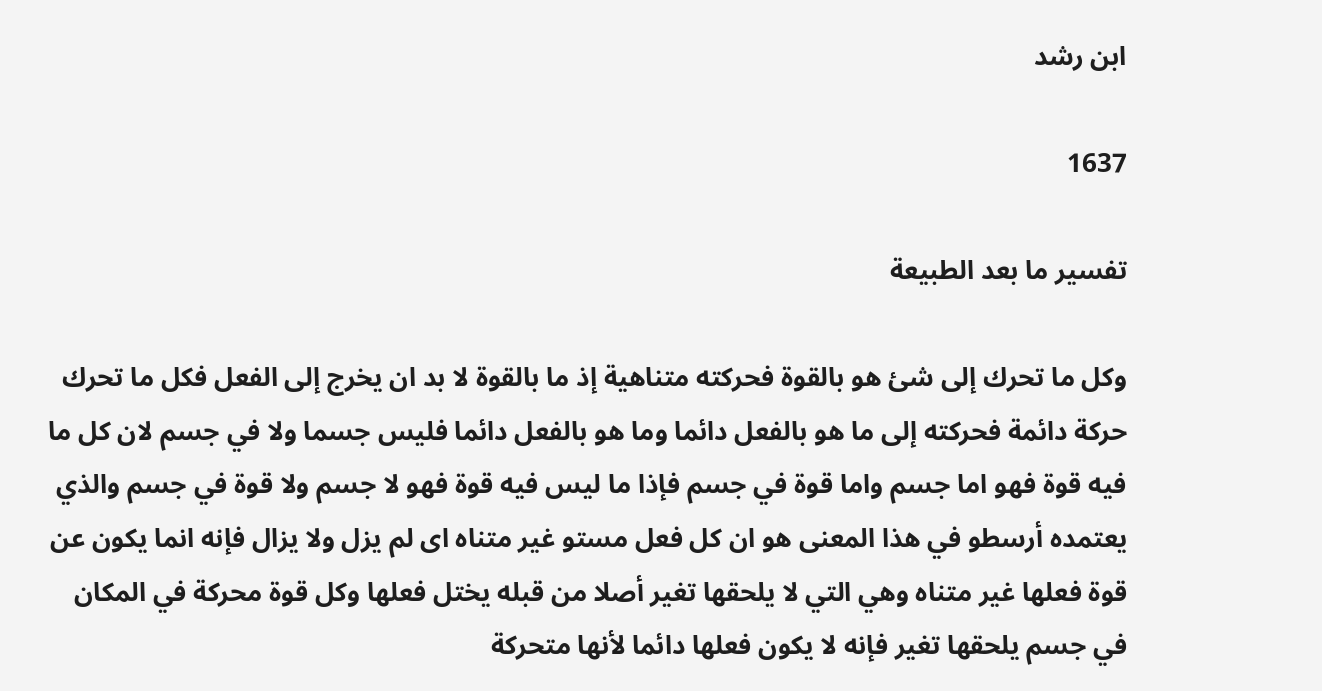ابن رشد

1637

تفسير ما بعد الطبيعة

وكل ما تحرك إلى شئ هو بالقوة فحركته متناهية إذ ما بالقوة لا بد ان يخرج إلى الفعل فكل ما تحرك حركة دائمة فحركته إلى ما هو بالفعل دائما وما هو بالفعل دائما فليس جسما ولا في جسم لان كل ما فيه قوة فهو اما جسم واما قوة في جسم فإذا ما ليس فيه قوة فهو لا جسم ولا قوة في جسم والذي يعتمده أرسطو في هذا المعنى هو ان كل فعل مستو غير متناه اى لم يزل ولا يزال فإنه انما يكون عن قوة فعلها غير متناه وهي التي لا يلحقها تغير أصلا من قبله يختل فعلها وكل قوة محركة في المكان في جسم يلحقها تغير فإنه لا يكون فعلها دائما لأنها متحركة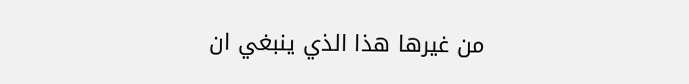من غيرها هذا الذي ينبغي ان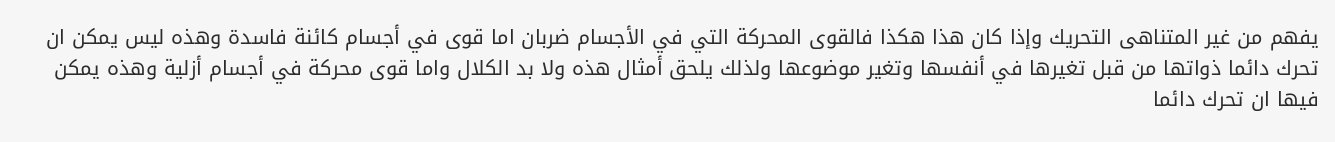يفهم من غير المتناهى التحريك وإذا كان هذا هكذا فالقوى المحركة التي في الأجسام ضربان اما قوى في أجسام كائنة فاسدة وهذه ليس يمكن ان تحرك دائما ذواتها من قبل تغيرها في أنفسها وتغير موضوعها ولذلك يلحق أمثال هذه ولا بد الكلال واما قوى محركة في أجسام أزلية وهذه يمكن فيها ان تحرك دائما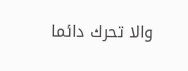والا تحرك دائما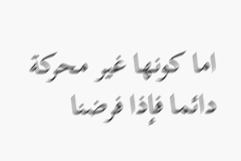اما كونها غير محركة دائما فإذا فرضنا